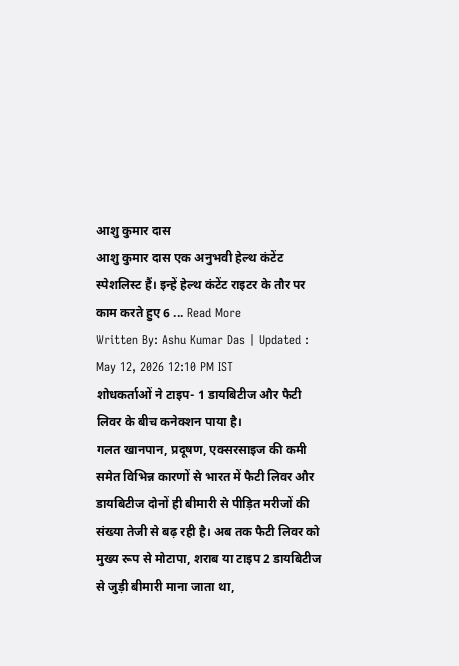आशु कुमार दास
आशु कुमार दास एक अनुभवी हेल्थ कंटेंट स्पेशलिस्ट हैं। इन्हें हेल्थ कंटेंट राइटर के तौर पर काम करते हुए 6 ... Read More
Written By: Ashu Kumar Das | Updated : May 12, 2026 12:10 PM IST
शोधकर्ताओं ने टाइप- 1 डायबिटीज और फैटी लिवर के बीच कनेक्शन पाया है।
गलत खानपान, प्रदूषण, एक्सरसाइज की कमी समेत विभिन्न कारणों से भारत में फैटी लिवर और डायबिटीज दोनों ही बीमारी से पीड़ित मरीजों की संख्या तेजी से बढ़ रही है। अब तक फैटी लिवर को मुख्य रूप से मोटापा, शराब या टाइप 2 डायबिटीज से जुड़ी बीमारी माना जाता था,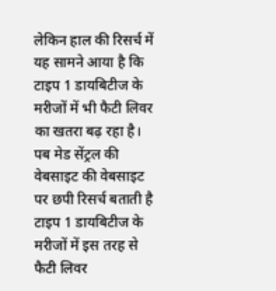लेकिन हाल की रिसर्च में यह सामने आया है कि टाइप 1 डायबिटीज के मरीजों में भी फैटी लिवर का खतरा बढ़ रहा है। पब मेड सेंट्रल की वेबसाइट की वेबसाइट पर छपी रिसर्च बताती है टाइप 1 डायबिटीज के मरीजों में इस तरह से फैटी लिवर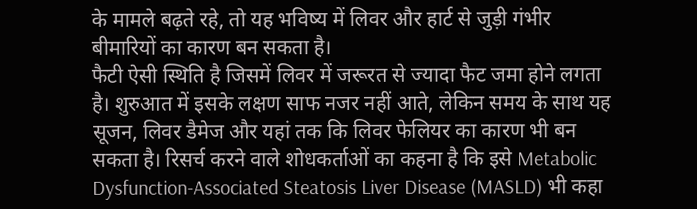के मामले बढ़ते रहे, तो यह भविष्य में लिवर और हार्ट से जुड़ी गंभीर बीमारियों का कारण बन सकता है।
फैटी ऐसी स्थिति है जिसमें लिवर में जरूरत से ज्यादा फैट जमा होने लगता है। शुरुआत में इसके लक्षण साफ नजर नहीं आते, लेकिन समय के साथ यह सूजन, लिवर डैमेज और यहां तक कि लिवर फेलियर का कारण भी बन सकता है। रिसर्च करने वाले शोधकर्ताओं का कहना है कि इसे Metabolic Dysfunction-Associated Steatosis Liver Disease (MASLD) भी कहा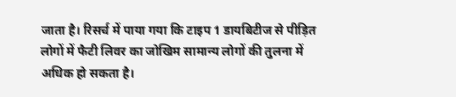जाता है। रिसर्च में पाया गया कि टाइप 1 डायबिटीज से पीड़ित लोगों में फैटी लिवर का जोखिम सामान्य लोगों की तुलना में अधिक हो सकता है।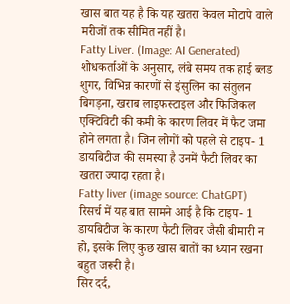खास बात यह है कि यह खतरा केवल मोटापे वाले मरीजों तक सीमित नहीं है।
Fatty Liver. (Image: AI Generated)
शोधकर्ताओं के अनुसार, लंबे समय तक हाई ब्लड शुगर, विभिन्न कारणों से इंसुलिन का संतुलन बिगड़ना, खराब लाइफस्टाइल और फिजिकल एक्टिविटी की कमी के कारण लिवर में फैट जमा होने लगता है। जिन लोगों को पहले से टाइप- 1 डायबिटीज की समस्या है उनमें फैटी लिवर का खतरा ज्यादा रहता है।
Fatty liver (image source: ChatGPT)
रिसर्च में यह बात सामने आई है कि टाइप- 1 डायबिटीज के कारण फैटी लिवर जैसी बीमारी न हो, इसके लिए कुछ खास बातों का ध्यान रखना बहुत जरूरी है।
सिर दर्द,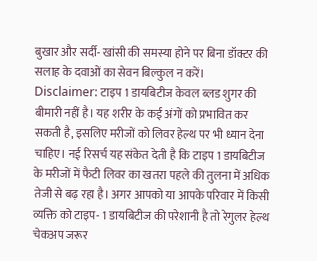बुखार और सर्दी- खांसी की समस्या होने पर बिना डॉक्टर की सलाह के दवाओं का सेवन बिल्कुल न करें।
Disclaimer: टाइप 1 डायबिटीज केवल ब्लड शुगर की बीमारी नहीं है। यह शरीर के कई अंगों को प्रभावित कर सकती है, इसलिए मरीजों को लिवर हेल्थ पर भी ध्यान देना चाहिए। नई रिसर्च यह संकेत देती है कि टाइप 1 डायबिटीज के मरीजों में फैटी लिवर का खतरा पहले की तुलना में अधिक तेजी से बढ़ रहा है। अगर आपको या आपके परिवार में किसी व्यक्ति को टाइप- 1 डायबिटीज की परेशानी है तो रेगुलर हेल्थ चेकअप जरूर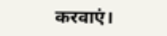करवाएं।